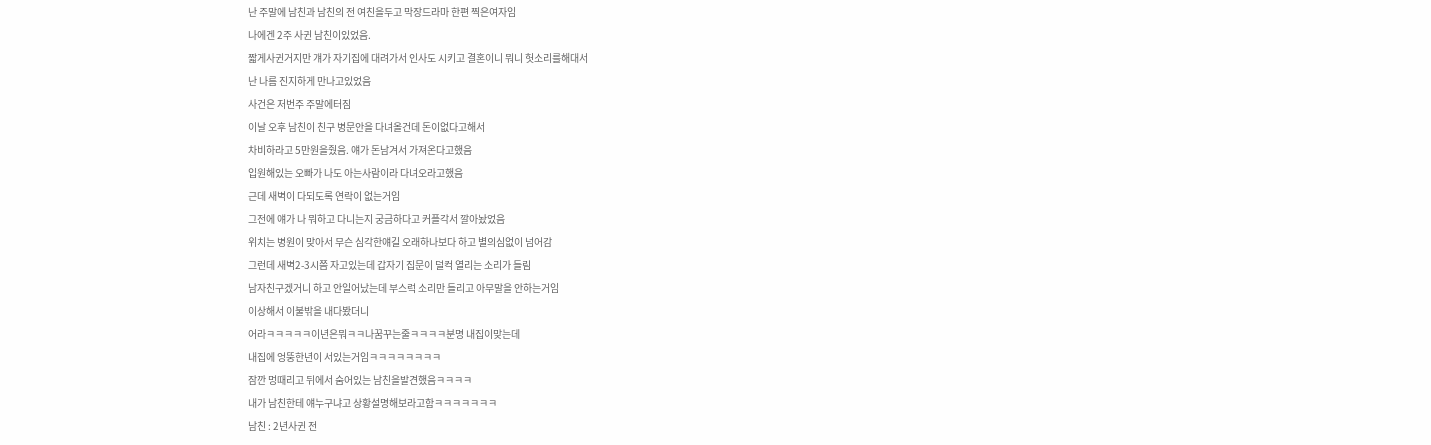난 주말에 남친과 남친의 전 여친을두고 막장드라마 한편 찍은여자임
나에겐 2주 사귄 남친이있었음.
짧게사귄거지만 걔가 자기집에 대려가서 인사도 시키고 결혼이니 뭐니 헛소리를해대서
난 나름 진지하게 만나고있었음
사건은 저번주 주말에터짐
이날 오후 남친이 친구 병문안을 다녀올건데 돈이없다고해서
차비하라고 5만원을줬음. 얘가 돈남겨서 가져온다고했음
입원해있는 오빠가 나도 아는사람이라 다녀오라고했음
근데 새벽이 다되도록 연락이 없는거임
그전에 얘가 나 뭐하고 다니는지 궁금하다고 커플각서 깔아놨었음
위치는 병원이 맞아서 무슨 심각한얘길 오래하나보다 하고 별의심없이 넘어감
그런데 새벽2-3시쯤 자고있는데 갑자기 집문이 덜컥 열리는 소리가 들림
남자친구겠거니 하고 안일어났는데 부스럭 소리만 들리고 아무말을 안하는거임
이상해서 이불밖을 내다봤더니
어라ㅋㅋㅋㅋㅋ이년은뭐ㅋㅋ나꿈꾸는줄ㅋㅋㅋㅋ분명 내집이맞는데
내집에 엉뚱한년이 서있는거임ㅋㅋㅋㅋㅋㅋㅋㅋ
잠깐 멍때리고 뒤에서 숨어있는 남친을발견했음ㅋㅋㅋㅋ
내가 남친한테 얘누구냐고 상황설명해보라고함ㅋㅋㅋㅋㅋㅋㅋ
남친 : 2년사귄 전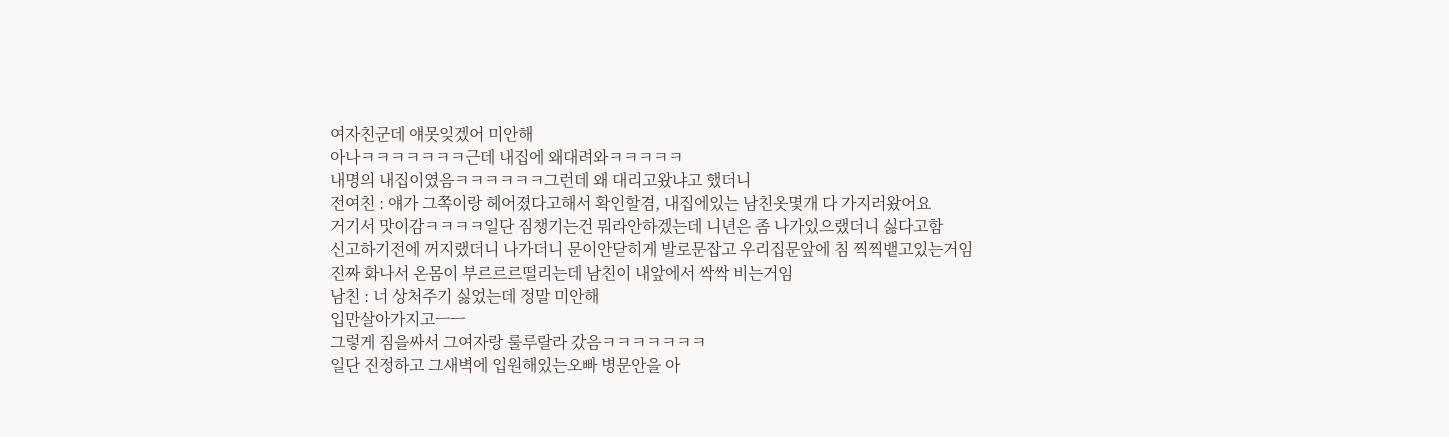여자친군데 얘못잊겠어 미안해
아나ㅋㅋㅋㅋㅋㅋㅋ근데 내집에 왜대려와ㅋㅋㅋㅋㅋ
내명의 내집이였음ㅋㅋㅋㅋㅋㅋ그런데 왜 대리고왔냐고 했더니
전여친 : 얘가 그쪽이랑 헤어졌다고해서 확인할겸, 내집에있는 남친옷몇개 다 가지러왔어요
거기서 맛이감ㅋㅋㅋㅋ일단 짐챙기는건 뭐라안하겠는데 니년은 좀 나가있으랬더니 싫다고함
신고하기전에 꺼지랬더니 나가더니 문이안닫히게 발로문잡고 우리집문앞에 침 찍찍뱉고있는거임
진짜 화나서 온몸이 부르르르떨리는데 남친이 내앞에서 싹싹 비는거임
남친 : 너 상처주기 싫었는데 정말 미안해
입만살아가지고ㅡㅡ
그렇게 짐을싸서 그여자랑 룰루랄라 갔음ㅋㅋㅋㅋㅋㅋㅋ
일단 진정하고 그새벽에 입원해있는오빠 병문안을 아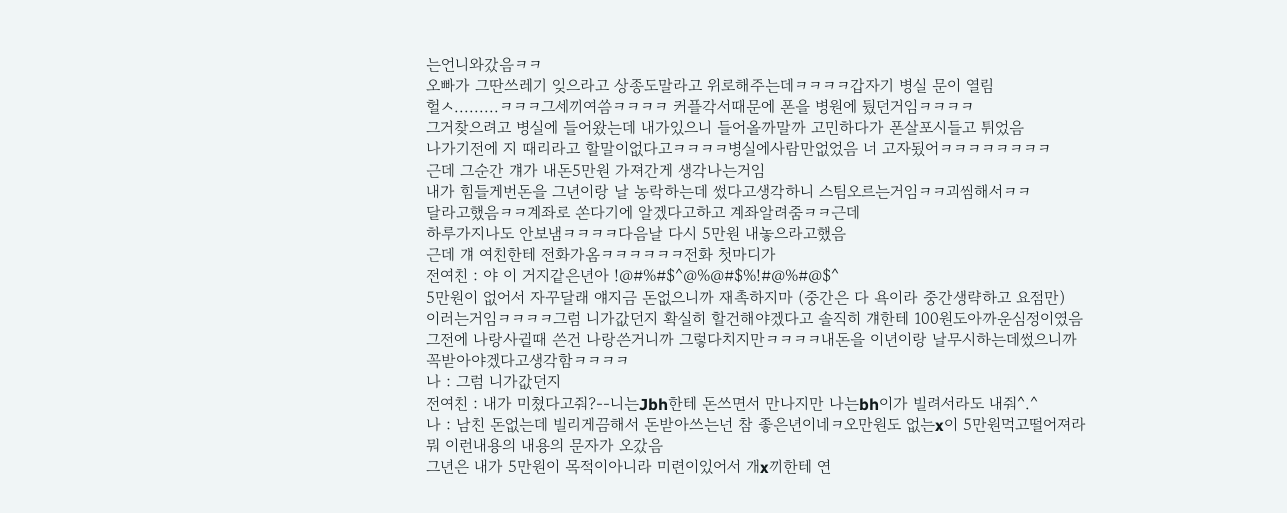는언니와갔음ㅋㅋ
오빠가 그딴쓰레기 잊으라고 상종도말라고 위로해주는데ㅋㅋㅋㅋ갑자기 병실 문이 열림
헐ㅅ.........ㅋㅋㅋ그세끼여씀ㅋㅋㅋㅋ 커플각서때문에 폰을 병원에 뒀던거임ㅋㅋㅋㅋ
그거찾으려고 병실에 들어왔는데 내가있으니 들어올까말까 고민하다가 폰살포시들고 튀었음
나가기전에 지 때리라고 할말이없다고ㅋㅋㅋㅋ병실에사람만없었음 너 고자됬어ㅋㅋㅋㅋㅋㅋㅋㅋ
근데 그순간 걔가 내돈5만원 가져간게 생각나는거임
내가 힘들게번돈을 그년이랑 날 농락하는데 썼다고생각하니 스팀오르는거임ㅋㅋ괴씸해서ㅋㅋ
달라고했음ㅋㅋ계좌로 쏜다기에 알겠다고하고 계좌알려줌ㅋㅋ근데
하루가지나도 안보냄ㅋㅋㅋㅋ다음날 다시 5만원 내놓으라고했음
근데 걔 여친한테 전화가옴ㅋㅋㅋㅋㅋㅋ전화 첫마디가
전여친 : 야 이 거지같은년아 !@#%#$^@%@#$%!#@%#@$^
5만원이 없어서 자꾸달래 얘지금 돈없으니까 재촉하지마 (중간은 다 욕이라 중간생략하고 요점만)
이러는거임ㅋㅋㅋㅋ그럼 니가값던지 확실히 할건해야겠다고 솔직히 걔한테 100원도아까운심정이였음
그전에 나랑사귈때 쓴건 나랑쓴거니까 그렇다치지만ㅋㅋㅋㅋ내돈을 이년이랑 날무시하는데썼으니까
꼭받아야겠다고생각함ㅋㅋㅋㅋ
나 : 그럼 니가값던지
전여친 : 내가 미쳤다고줘?--니는Jbh한테 돈쓰면서 만나지만 나는bh이가 빌려서라도 내줘^.^
나 : 남친 돈없는데 빌리게끔해서 돈받아쓰는넌 참 좋은년이네ㅋ오만원도 없는x이 5만원먹고떨어져라
뭐 이런내용의 내용의 문자가 오갔음
그년은 내가 5만원이 목적이아니라 미련이있어서 개x끼한테 연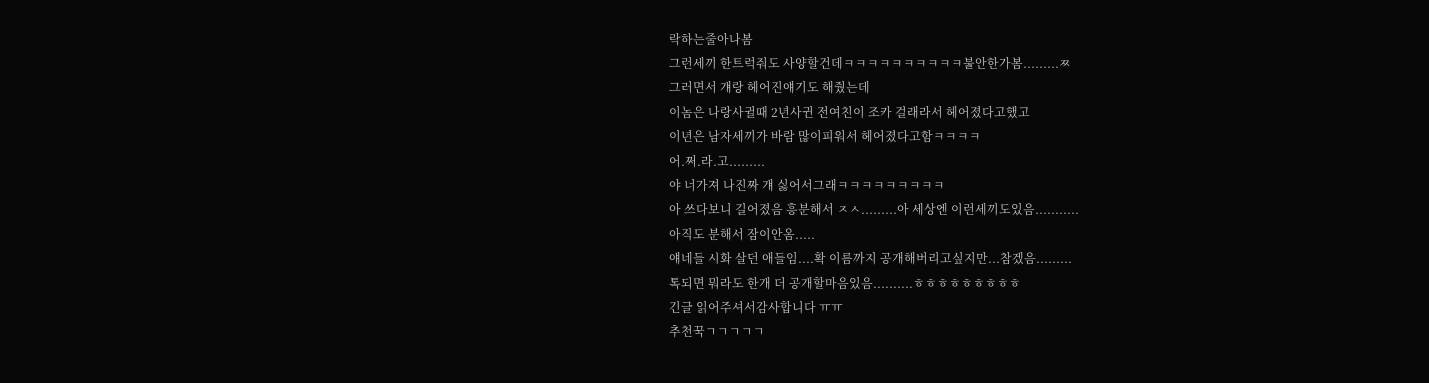락하는줄아나봄
그런세끼 한트럭줘도 사양할건데ㅋㅋㅋㅋㅋㅋㅋㅋㅋㅋ불안한가봄.........ㅉ
그러면서 걔랑 헤어진얘기도 해줬는데
이놈은 나랑사귈때 2년사귄 전여친이 조카 걸래라서 헤어졌다고했고
이년은 남자세끼가 바람 많이피워서 헤어졌다고함ㅋㅋㅋㅋ
어.쩌.라.고.........
야 너가져 나진짜 걔 싫어서그래ㅋㅋㅋㅋㅋㅋㅋㅋㅋ
아 쓰다보니 길어졌음 흥분해서 ㅈㅅ.........아 세상엔 이런세끼도있음...........
아직도 분해서 잠이안옴.....
얘네들 시화 살던 애들임....확 이름까지 공개해버리고싶지만...참겠음.........
톡되면 뭐라도 한개 더 공개할마음있음..........ㅎㅎㅎㅎㅎㅎㅎㅎㅎ
긴글 읽어주셔서감사합니다 ㅠㅠ
추천꾹ㄱㄱㄱㄱㄱ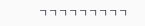ㄱㄱㄱㄱㄱㄱㄱㄱㄱ